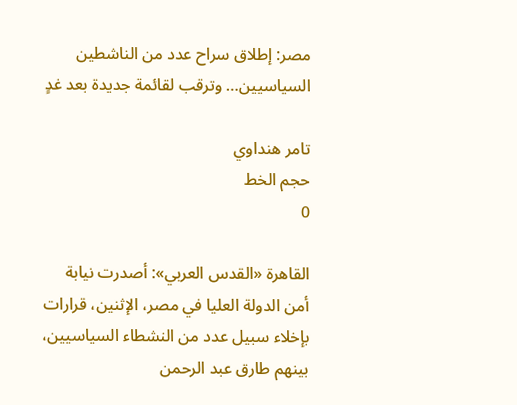مصر: إطلاق سراح عدد من الناشطين السياسيين… وترقب لقائمة جديدة بعد غدٍ

تامر هنداوي
حجم الخط
0

القاهرة «القدس العربي»: أصدرت نيابة أمن الدولة العليا في مصر، الإثنين، قرارات بإخلاء سبيل عدد من النشطاء السياسيين، بينهم طارق عبد الرحمن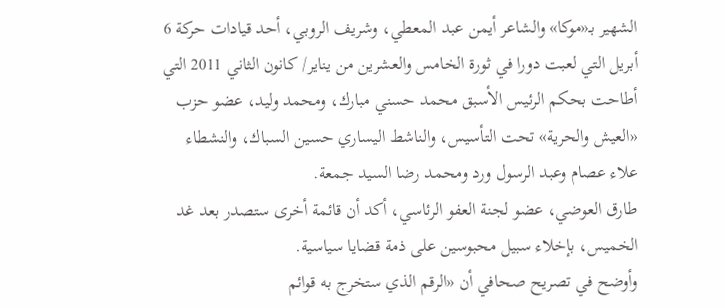الشهير بـ«موكا» والشاعر أيمن عبد المعطي، وشريف الروبي، أحد قيادات حركة 6 أبريل التي لعبت دورا في ثورة الخامس والعشرين من يناير/ كانون الثاني 2011 التي أطاحت بحكم الرئيس الأسبق محمد حسني مبارك، ومحمد وليد، عضو حزب «العيش والحرية» تحت التأسيس، والناشط اليساري حسين السباك، والنشطاء علاء عصام وعبد الرسول ورد ومحمد رضا السيد جمعة.
طارق العوضي، عضو لجنة العفو الرئاسي، أكد أن قائمة أخرى ستصدر بعد غد الخميس، بإخلاء سبيل محبوسين على ذمة قضايا سياسية.
وأوضح في تصريح صحافي أن «الرقم الذي ستخرج به قوائم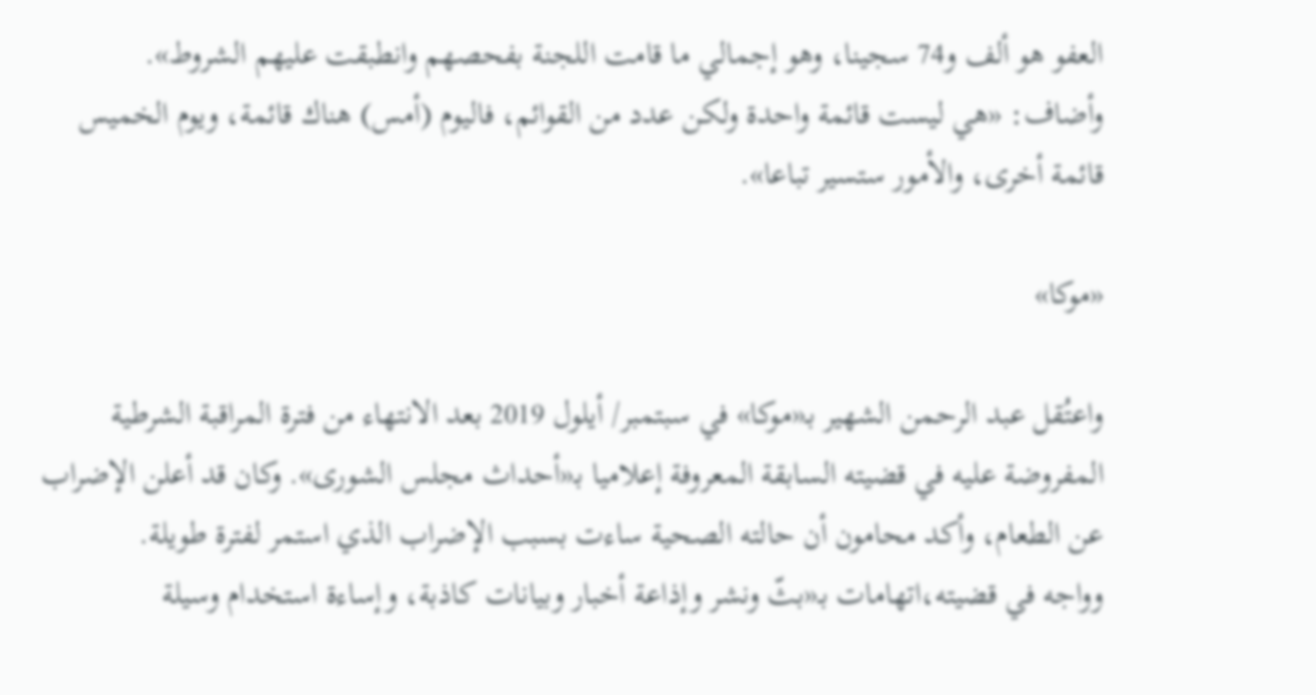العفو هو ألف و74 سجينا، وهو إجمالي ما قامت اللجنة بفحصهم وانطبقت عليهم الشروط».
وأضاف: «هي ليست قائمة واحدة ولكن عدد من القوائم، فاليوم (أمس) هناك قائمة، ويوم الخميس قائمة أخرى، والأمور ستسير تباعا».

«موكا»

واعتُقل عبد الرحمن الشهير بـ«موكا» في سبتمبر/ أيلول 2019 بعد الانتهاء من فترة المراقبة الشرطية المفروضة عليه في قضيته السابقة المعروفة إعلاميا بـ«أحداث مجلس الشورى». وكان قد أعلن الإضراب عن الطعام، وأكد محامون أن حالته الصحية ساءت بسبب الإضراب الذي استمر لفترة طويلة.
وواجه في قضيته،اتهامات بـ«بثّ ونشر وإذاعة أخبار وبيانات كاذبة، وإساءة استخدام وسيلة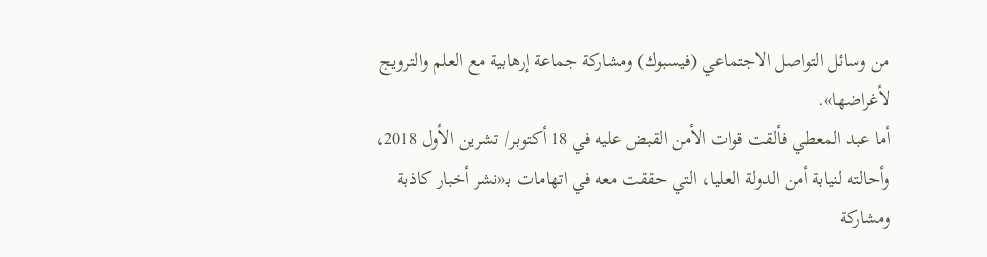من وسائل التواصل الاجتماعي (فيسبوك) ومشاركة جماعة إرهابية مع العلم والترويج لأغراضها».
أما عبد المعطي فألقت قوات الأمن القبض عليه في 18 أكتوبر/ تشرين الأول 2018، وأحالته لنيابة أمن الدولة العليا، التي حققت معه في اتهامات بـ«نشر أخبار كاذبة ومشاركة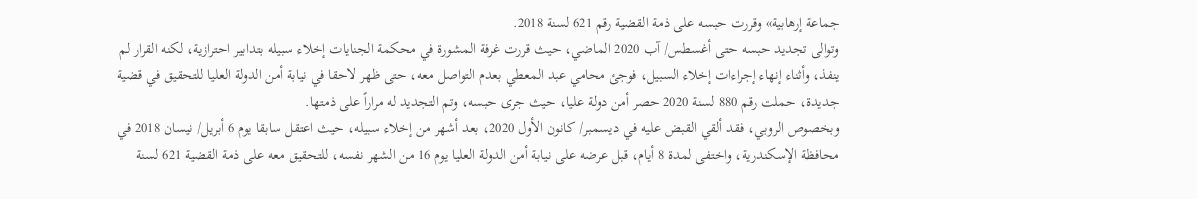جماعة إرهابية» وقررت حبسه على ذمة القضية رقم 621 لسنة 2018.
وتوالى تجديد حبسه حتى أغسطس/ آب 2020 الماضي، حيث قررت غرفة المشورة في محكمة الجنايات إخلاء سبيله بتدابير احترازية، لكنه القرار لم ينفذ، وأثناء إنهاء إجراءات إخلاء السبيل، فوجئ محامي عبد المعطي بعدم التواصل معه، حتى ظهر لاحقا في نيابة أمن الدولة العليا للتحقيق في قضية جديدة، حملت رقم 880 لسنة 2020 حصر أمن دولة عليا، حيث جرى حبسه، وتم التجديد له مراراً على ذمتها.
وبخصوص الروبي، فقد ألقي القبض عليه في ديسمبر/ كانون الأول 2020، بعد أشهر من إخلاء سبيله، حيث اعتقل سابقا يوم 6 أبريل/ نيسان 2018 في محافظة الإسكندرية، واختفى لمدة 8 أيام، قبل عرضه على نيابة أمن الدولة العليا يوم 16 من الشهر نفسه، للتحقيق معه على ذمة القضية 621 لسنة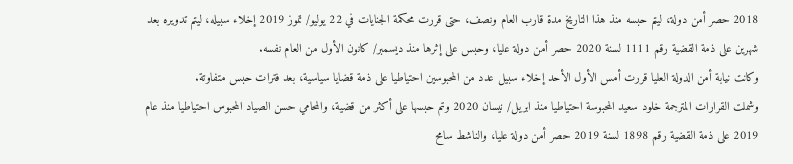2018 حصر أمن دولة، ليتم حبسه منذ هذا التاريخ مدة قارب العام ونصف، حتى قررت محكمة الجنايات في 22 يوليو/ تموز 2019 إخلاء سبيله، ليتم تدويره بعد شهرين على ذمة القضية رقم 1111 لسنة 2020 حصر أمن دولة عليا، وحبس على إثرها منذ ديسمبر/ كانون الأول من العام نفسه.
وكانت نيابة أمن الدولة العليا قررت أمس الأول الأحد إخلاء سبيل عدد من المحبوسين احتياطيا على ذمة قضايا سياسية، بعد فترات حبس متفاوتة.
وشملت القرارات المترجمة خلود سعيد المحبوسة احتياطيا منذ ابريل/ نيسان 2020 وتم حبسها على أكثر من قضية، والمحامي حسن الصياد المحبوس احتياطيا منذ عام 2019 على ذمة القضية رقم 1898 لسنة 2019 حصر أمن دولة عليا، والناشط سامح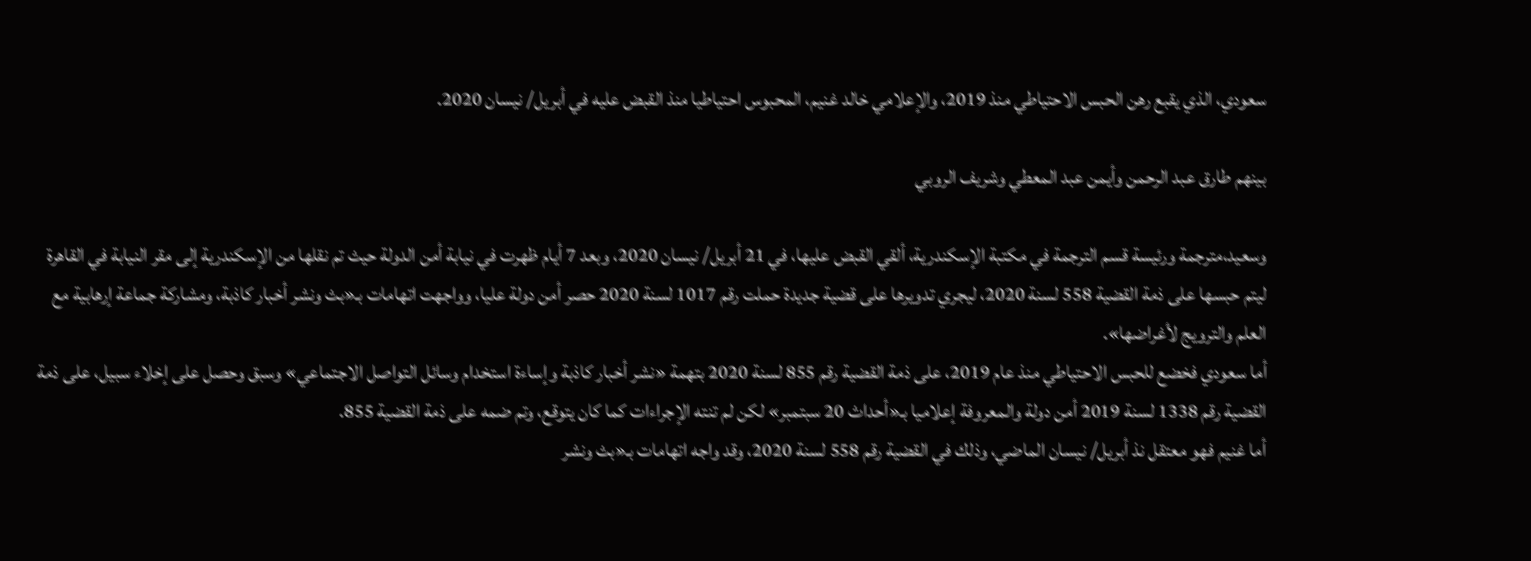سعودي، الذي يقبع رهن الحبس الاحتياطي منذ 2019، والإعلامي خالد غنيم، المحبوس احتياطيا منذ القبض عليه في أبريل/ نيسان 2020.

بينهم طارق عبد الرحمن وأيمن عبد المعطي وشريف الروبي

وسعيد،مترجمة ورئيسة قسم الترجمة في مكتبة الإسكندرية، ألقي القبض عليها، في 21 أبريل/ نيسان 2020، وبعد 7 أيام ظهرت في نيابة أمن الدولة حيث تم نقلها من الإسكندرية إلى مقر النيابة في القاهرة ليتم حبسها على ذمة القضية 558 لسنة 2020، ليجري تدويرها على قضية جديدة حملت رقم 1017 لسنة 2020 حصر أمن دولة عليا، وواجهت اتهامات بـ«بث ونشر أخبار كاذبة، ومشاركة جماعة إرهابية مع العلم والترويج لأغراضها».
أما سعودي فخضع للحبس الاحتياطي منذ عام 2019، على ذمة القضية رقم 855 لسنة 2020 بتهمة «نشر أخبار كاذبة وإساءة استخدام وسائل التواصل الاجتماعي» وسبق وحصل على إخلاء سبيل، على ذمة القضية رقم 1338 لسنة 2019 أمن دولة والمعروفة إعلاميا بـ«أحداث 20 سبتمبر» لكن لم تنته الإجراءات كما كان يتوقع، وتم ضمه على ذمة القضية 855.
أما غنيم فهو معتقل نذ أبريل/ نيسان الماضي، وذلك في القضية رقم 558 لسنة 2020، وقد واجه اتهامات بـ«بث ونشر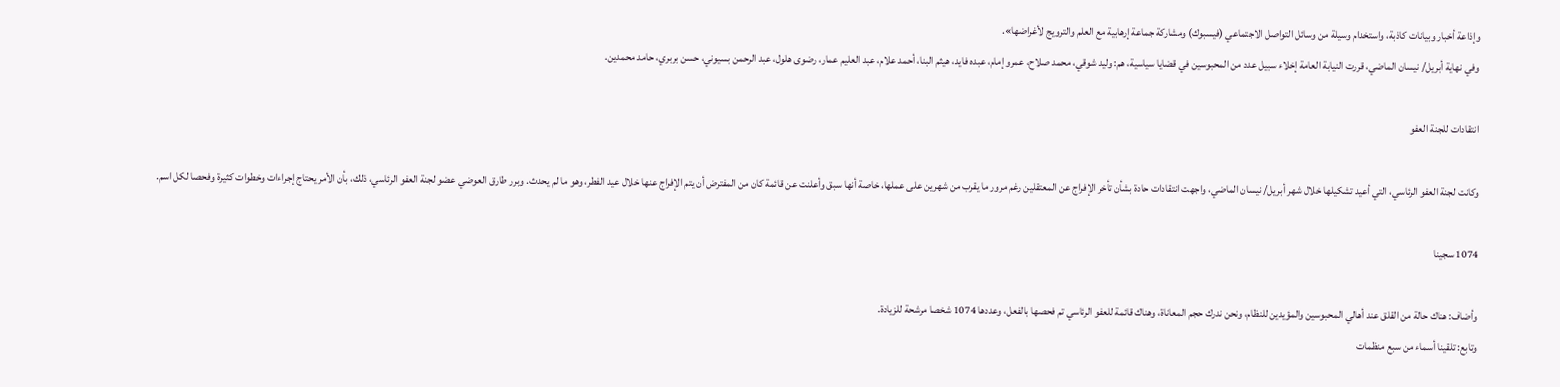وإذاعة أخبار وبيانات كاذبة، واستخدام وسيلة من وسائل التواصل الاجتماعي (فيسبوك) ومشاركة جماعة إرهابية مع العلم والترويج لأغراضها».
وفي نهاية أبريل/ نيسان الماضي، قررت النيابة العامة إخلاء سبيل عدد من المحبوسين في قضايا سياسية، هم: وليد شوقي، محمد صلاح، عمرو إمام، عبده فايد، هيثم البنا، أحمد علام، عبد العليم عمار، رضوى هلول، عبد الرحمن بسيوني، حسن بربري، حامد محمدين.

انتقادات للجنة العفو

وكانت لجنة العفو الرئاسي، التي أعيد تشكيلها خلال شهر أبريل/ نيسان الماضي، واجهت انتقادات حادة بشأن تأخر الإفراج عن المعتقلين رغم مرور ما يقرب من شهرين على عملها، خاصة أنها سبق وأعلنت عن قائمة كان من المفترض أن يتم الإفراج عنها خلال عيد الفطر، وهو ما لم يحدث. وبرر طارق العوضي عضو لجنة العفو الرئاسي، ذلك، بأن الأمر يحتاج إجراءات وخطوات كثيرة وفحصا لكل اسم.

1074 سجينا

وأضاف: هناك حالة من القلق عند أهالي المحبوسين والمؤيدين للنظام، ونحن ندرك حجم المعاناة، وهناك قائمة للعفو الرئاسي تم فحصها بالفعل، وعددها 1074 شخصا مرشحة للزيادة.
وتابع: تلقينا أسماء من سبع منظمات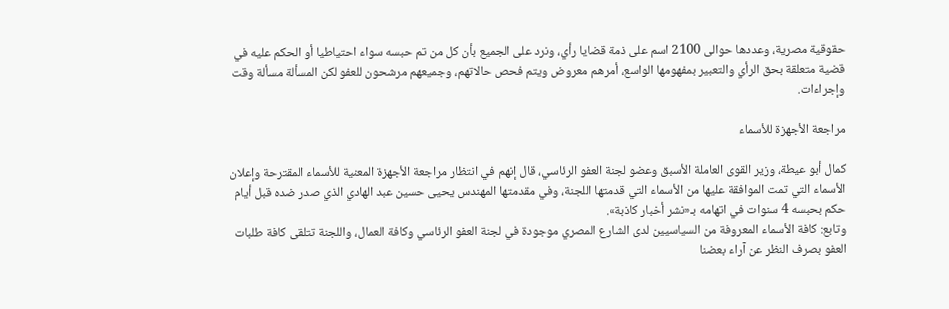حقوقية مصرية، وعددها حوالى 2100 اسم على ذمة قضايا رأي، ونرد على الجميع بأن كل من تم حبسه سواء احتياطيا أو الحكم عليه في قضية متعلقة بحق الرأي والتعبير بمفهومها الواسع، أمرهم معروض ويتم فحص حالاتهم، وجميعهم مرشحون للعفو لكن المسألة مسألة وقت وإجراءات.

مراجعة الأجهزة للأسماء

كمال أبو عيطة، وزير القوى العاملة الأسبق وعضو لجنة العفو الرئاسي، قال إنهم في انتظار مراجعة الأجهزة المعنية للأسماء المقترحة وإعلان الأسماء التي تمت الموافقة عليها من الأسماء التي قدمتها اللجنة، وفي مقدمتها المهندس يحيى حسين عبد الهادي الذي صدر ضده قبل أيام حكم بحبسه 4 سنوات في اتهامه بـ«نشر أخبار كاذبة».
وتابع: كافة الأسماء المعروفة من السياسيين لدى الشارع المصري موجودة في لجنة العفو الرئاسي وكافة العمال، واللجنة تتلقى كافة طلبات العفو بصرف النظر عن آراء بعضنا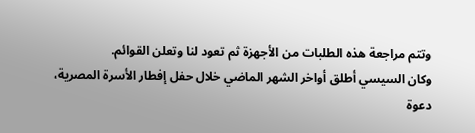وتتم مراجعة هذه الطلبات من الأجهزة ثم تعود لنا وتعلن القوائم.
وكان السيسي أطلق أواخر الشهر الماضي خلال حفل إفطار الأسرة المصرية، دعوة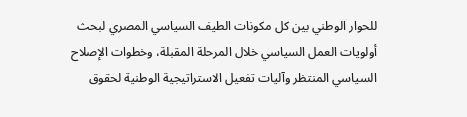للحوار الوطني بين كل مكونات الطيف السياسي المصري لبحث أولويات العمل السياسي خلال المرحلة المقبلة، وخطوات الإصلاح السياسي المنتظر وآليات تفعيل الاستراتيجية الوطنية لحقوق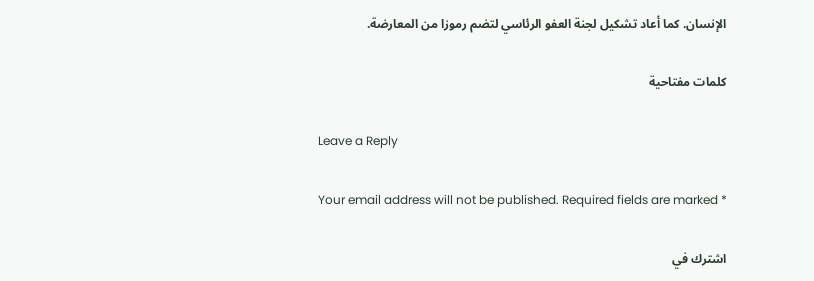الإنسان. كما أعاد تشكيل لجنة العفو الرئاسي لتضم رموزا من المعارضة.

كلمات مفتاحية

Leave a Reply

Your email address will not be published. Required fields are marked *

اشترك في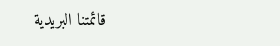قائمتنا البريدية